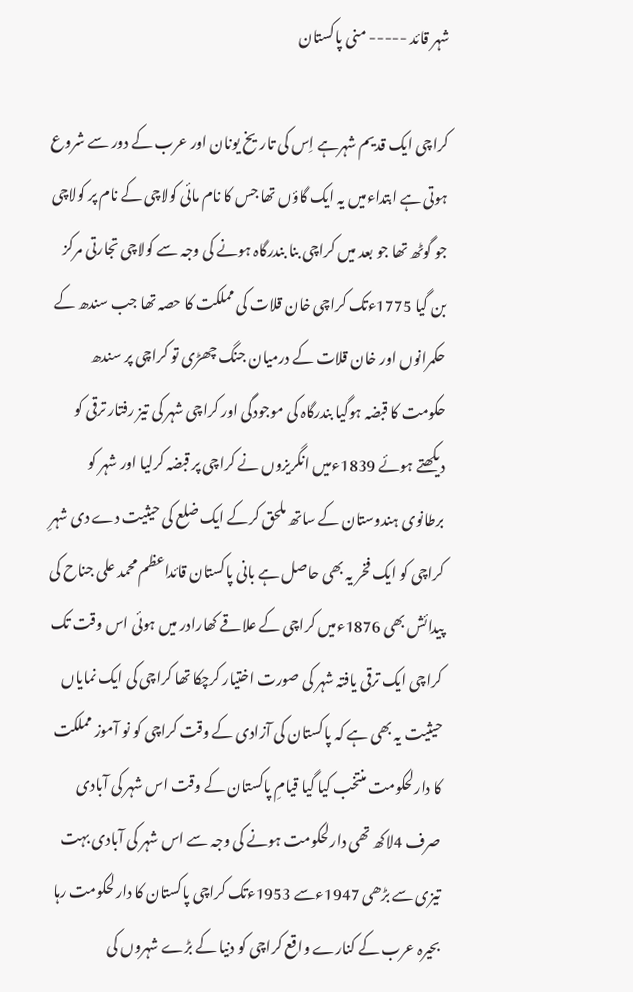شہر قائد ----- منی پاکستان

کراچی ایک قدیم شہرہے اِس کی تاریخ یونان اور عرب کے دور سے شروع ہوتی ہے ابتداءمیں یہ ایک گاؤں تھا جس کا نام مائی کولاچی کے نام پر کولاچی جو گوٹھ تھا جو بعد میں کراچی بنا بندرگاہ ہونے کی وجہ سے کولاچی تجارتی مرکز بن گیا 1775ءتک کراچی خان قلات کی مملکت کا حصہ تھا جب سندھ کے حکمرانوں اور خان قلات کے درمیان جنگ چھڑی تو کراچی پر سندھ حکومت کا قبضہ ہوگیا بندرگاہ کی موجودگی اور کراچی شہر کی تیز رفتار ترقی کو دیکھتے ہوئے 1839ءمیں انگریزوں نے کراچی پر قبضہ کرلیا اور شہر کو برطانوی ہندوستان کے ساتھ ملحق کرکے ایک ضلع کی حیثیت دے دی شہرِ کراچی کو ایک فخر یہ بھی حاصل ہے بانی پاکستان قائداعظم محمد علی جناح کی پیدائش بھی 1876ءمیں کراچی کے علاقے کھارادر میں ہوئی اس وقت تک کراچی ایک ترقی یافتہ شہر کی صورت اختیار کرچکا تھا کراچی کی ایک نمایاں حیثیت یہ بھی ہے کہ پاکستان کی آزادی کے وقت کراچی کو نو آموز مملکت کا دارلحکومت منتخب کیا گیا قیامِ پاکستان کے وقت اس شہر کی آبادی صرف 4لاکھ تھی دارلحکومت ہونے کی وجہ سے اس شہر کی آبادی بہت تیزی سے بڑھی 1947ءسے 1953ءتک کراچی پاکستان کا دارلحکومت رہا بحیرہ عرب کے کنارے واقع کراچی کو دنیا کے بڑے شہروں کی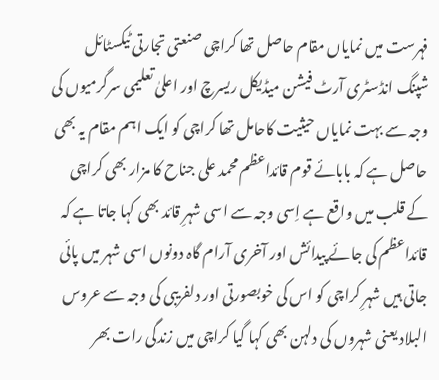فہرست میں نمایاں مقام حاصل تھا کراچی صنعتی تجارتی ٹیکسٹائل شپنگ انڈسٹری آرٹ فیشن میڈیکل ریسرچ اور اعلیٰ تعلیمی سرگرمیوں کی وجہ سے بہت نمایاں حیثیت کاحامل تھا کراچی کو ایک اہم مقام یہ بھی حاصل ہے کہ بابائے قوم قائداعظم محمد علی جناح کا مزار بھی کراچی کے قلب میں واقع ہے اِسی وجہ سے اسی شہرِ قائد بھی کہا جاتا ہے کہ قائداعظم کی جائے پیدائش اور آخری آرام گاہ دونوں اسی شہر میں پائی جاتی ہیں شہرِ کراچی کو اس کی خوبصورتی اور دلفریبی کی وجہ سے عروس البلاد یعنی شہروں کی دلہن بھی کہا گیا کراچی میں زندگی رات بھر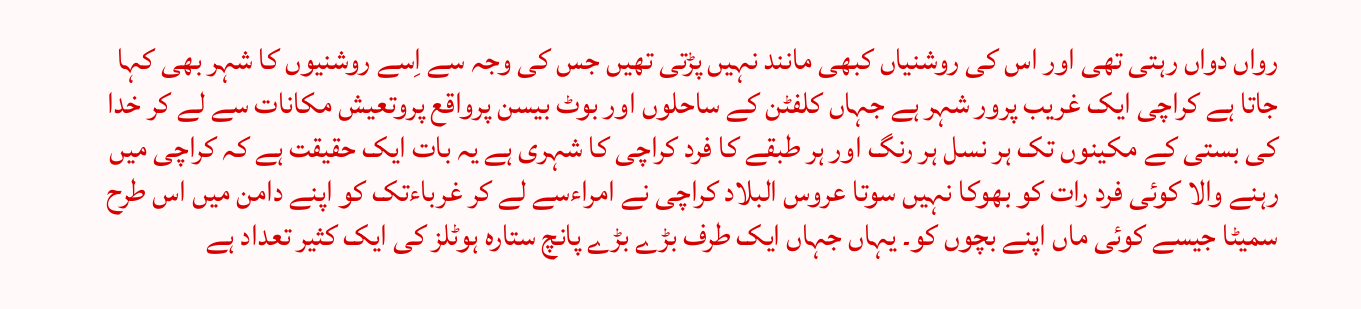رواں دواں رہتی تھی اور اس کی روشنیاں کبھی مانند نہیں پڑتی تھیں جس کی وجہ سے اِسے روشنیوں کا شہر بھی کہا جاتا ہے کراچی ایک غریب پرور شہر ہے جہاں کلفٹن کے ساحلوں اور بوٹ بیسن پرواقع پروتعیش مکانات سے لے کر خدا کی بستی کے مکینوں تک ہر نسل ہر رنگ اور ہر طبقے کا فرد کراچی کا شہری ہے یہ بات ایک حقیقت ہے کہ کراچی میں رہنے والا کوئی فرد رات کو بھوکا نہیں سوتا عروس البلاد کراچی نے امراءسے لے کر غرباءتک کو اپنے دامن میں اس طرح سمیٹا جیسے کوئی ماں اپنے بچوں کو۔ یہاں جہاں ایک طرف بڑے بڑے پانچ ستارہ ہوٹلز کی ایک کثیر تعداد ہے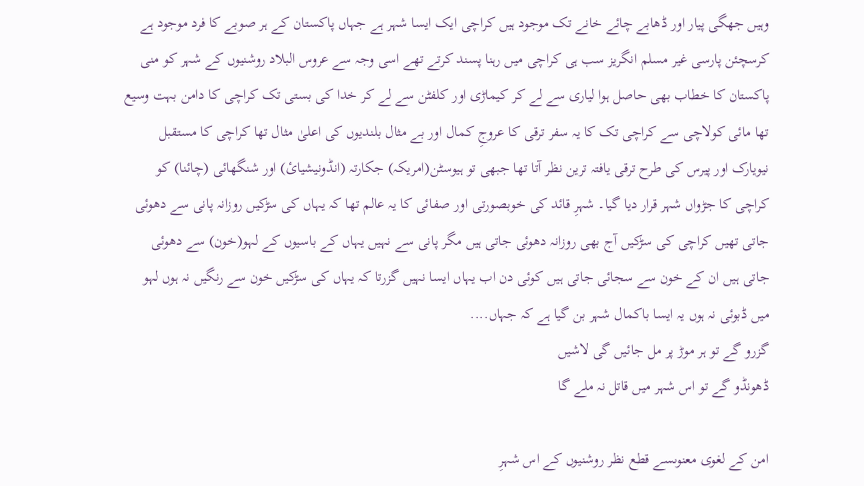وہیں جھگی پیار اور ڈھابے چائے خانے تک موجود ہیں کراچی ایک ایسا شہر ہے جہاں پاکستان کے ہر صوبے کا فرد موجود ہے کرسچئن پارسی غیر مسلم انگریز سب ہی کراچی میں رہنا پسند کرتے تھے اسی وجہ سے عروس البلاد روشنیوں کے شہر کو منی پاکستان کا خطاب بھی حاصل ہوا لیاری سے لے کر کیماڑی اور کلفٹن سے لے کر خدا کی بستی تک کراچی کا دامن بہت وسیع تھا مائی کولاچی سے کراچی تک کا یہ سفر ترقی کا عروجِ کمال اور بے مثال بلندیوں کی اعلیٰ مثال تھا کراچی کا مستقبل نیویارک اور پیرس کی طرح ترقی یافتہ ترین نظر آتا تھا جبھی تو ہیوسٹن(امریکہ) جکارتہ (انڈونیشیائ) اور شنگھائی (چائنا) کو کراچی کا جڑواں شہر قرار دیا گیا۔ شہرِ قائد کی خوبصورتی اور صفائی کا یہ عالم تھا کہ یہاں کی سڑکیں روزانہ پانی سے دھوئی جاتی تھیں کراچی کی سڑکیں آج بھی روزانہ دھوئی جاتی ہیں مگر پانی سے نہیں یہاں کے باسیوں کے لہو(خون) سے دھوئی جاتی ہیں ان کے خون سے سجائی جاتی ہیں کوئی دن اب یہاں ایسا نہیں گزرتا کہ یہاں کی سڑکیں خون سے رنگیں نہ ہوں لہو میں ڈبوئی نہ ہوں یہ ایسا باکمال شہر بن گیا ہے کہ جہاں....
گزرو گے تو ہر موڑ پر مل جائیں گی لاشیں
ڈھونڈو گے تو اس شہر میں قاتل نہ ملے گا

امن کے لغوی معنوںسے قطع نظر روشنیوں کے اس شہرِ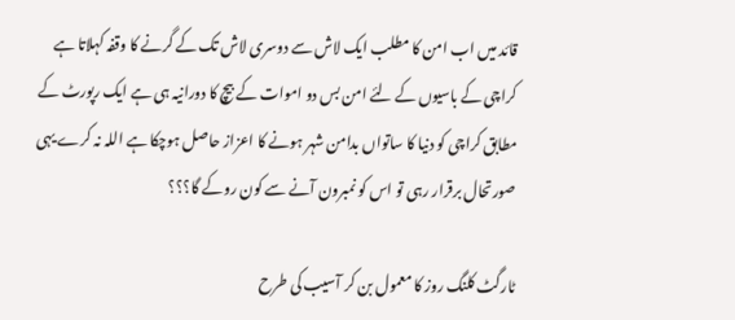قائد میں اب امن کا مطلب ایک لاش سے دوسری لاش تک کے گرنے کا وقفہ کہلاتا ہے کراچی کے باسیوں کے لئے امن بس دو اموات کے بیچ کا دورانیہ ہی ہے ایک رپورٹ کے مطابق کراچی کو دنیا کا ساتواں بدامن شہر ہونے کا اعزاز حاصل ہوچکا ہے اللہ نہ کرے یہی صورتحال برقرار رہی تو اس کو نمبرون آنے سے کون روکے گا؟؟؟

ٹارگٹ کلنگ روز کا معمول بن کر آسیب کی طرح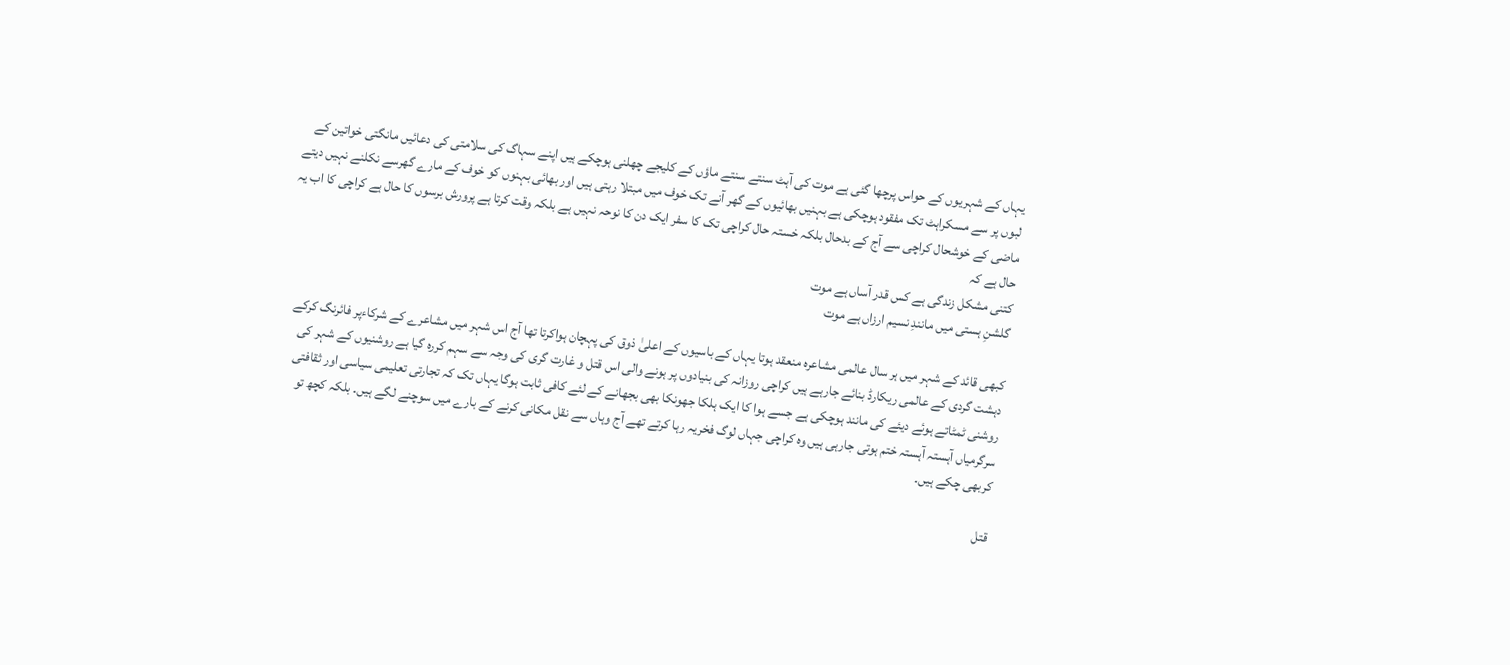یہاں کے شہریوں کے حواس پرچھا گئی ہے موت کی آہٹ سنتے سنتے ماؤں کے کلیجے چھلنی ہوچکے ہیں اپنے سہاگ کی سلامتی کی دعائیں مانگتی خواتین کے لبوں پر سے مسکراہٹ تک مفقود ہوچکی ہے بہنیں بھائیوں کے گھر آنے تک خوف میں مبتلا رہتی ہیں اور بھائی بہنوں کو خوف کے مارے گھرسے نکلنے نہیں دیتے ماضی کے خوشحال کراچی سے آج کے بدحال بلکہ خستہ حال کراچی تک کا سفر ایک دن کا نوحہ نہیں ہے بلکہ وقت کرتا ہے پرورش برسوں کا حال ہے کراچی کا اب یہ حال ہے کہ
کتنی مشکل زندگی ہے کس قدر آساں ہے موت
گلشنِ ہستی میں مانندِ نسیم ارزاں ہے موت

کبھی قائد کے شہر میں ہر سال عالمی مشاعرہ منعقد ہوتا یہاں کے باسیوں کے اعلیٰ ذوق کی پہچان ہواکرتا تھا آج اس شہر میں مشاعرے کے شرکاءپر فائرنگ کرکے دہشت گردی کے عالمی ریکارڈ بنائے جارہے ہیں کراچی روزانہ کی بنیادوں پر ہونے والی اس قتل و غارت گری کی وجہ سے سہم کررہ گیا ہے روشنیوں کے شہر کی روشنی ٹمٹاتے ہوئے دیئے کی مانند ہوچکی ہے جسے ہوا کا ایک ہلکا جھونکا بھی بجھانے کے لئے کافی ثابت ہوگا یہاں تک کہ تجارتی تعلیمی سیاسی اور ثقافتی سرگرمیاں آہستہ آہستہ ختم ہوتی جارہی ہیں وہ کراچی جہاں لوگ فخریہ رہا کرتے تھے آج وہاں سے نقل مکانی کرنے کے بارے میں سوچنے لگے ہیں۔ بلکہ کچھ تو کربھی چکے ہیں۔

قتل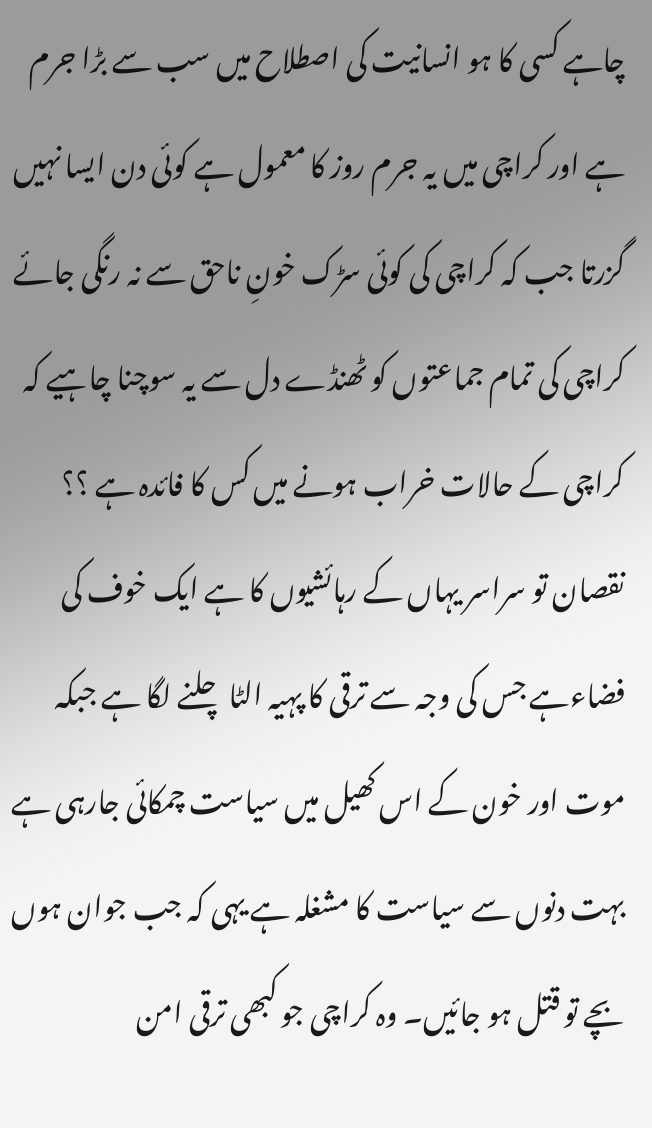چاہے کسی کا ہو انسانیت کی اصطلاح میں سب سے بڑا جرم ہے اور کراچی میں یہ جرم روز کا معمول ہے کوئی دن ایسا نہیں گزرتا جب کہ کراچی کی کوئی سڑک خونِ ناحق سے نہ رنگی جائے کراچی کی تمام جماعتوں کو ٹھنڈے دل سے یہ سوچنا چاہیے کہ کراچی کے حالات خراب ہونے میں کس کا فائدہ ہے ؟؟ نقصان تو سراسر یہاں کے رہائشیوں کا ہے ایک خوف کی فضاءہے جس کی وجہ سے ترقی کا پہیہ الٹا چلنے لگا ہے جبکہ موت اور خون کے اس کھیل میں سیاست چمکائی جارہی ہے بہت دنوں سے سیاست کا مشغلہ ہے یہی کہ جب جوان ہوں بچے تو قتل ہو جائیں۔ وہ کراچی جو کبھی ترقی امن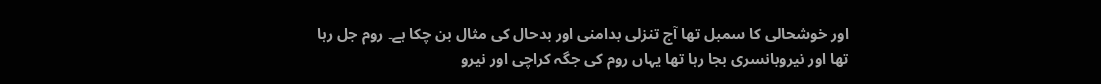اور خوشحالی کا سمبل تھا آج تنزلی بدامنی اور بدحال کی مثال بن چکا ہے۔ روم جل رہا تھا اور نیروبانسری بجا رہا تھا یہاں روم کی جگہ کراچی اور نیرو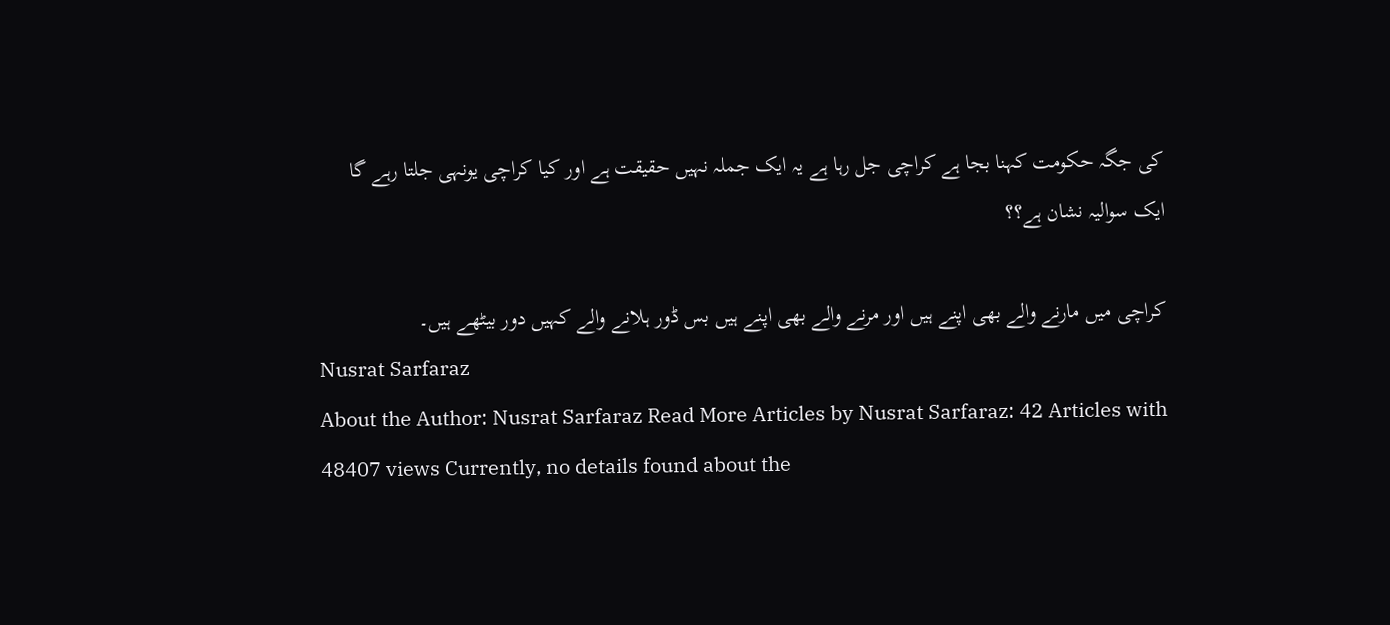کی جگہ حکومت کہنا بجا ہے کراچی جل رہا ہے یہ ایک جملہ نہیں حقیقت ہے اور کیا کراچی یونہی جلتا رہے گا ایک سوالیہ نشان ہے؟؟

کراچی میں مارنے والے بھی اپنے ہیں اور مرنے والے بھی اپنے ہیں بس ڈور ہلانے والے کہیں دور بیٹھے ہیں۔
Nusrat Sarfaraz
About the Author: Nusrat Sarfaraz Read More Articles by Nusrat Sarfaraz: 42 Articles with 48407 views Currently, no details found about the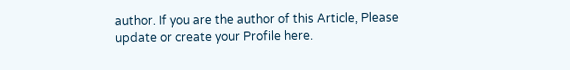author. If you are the author of this Article, Please update or create your Profile here.